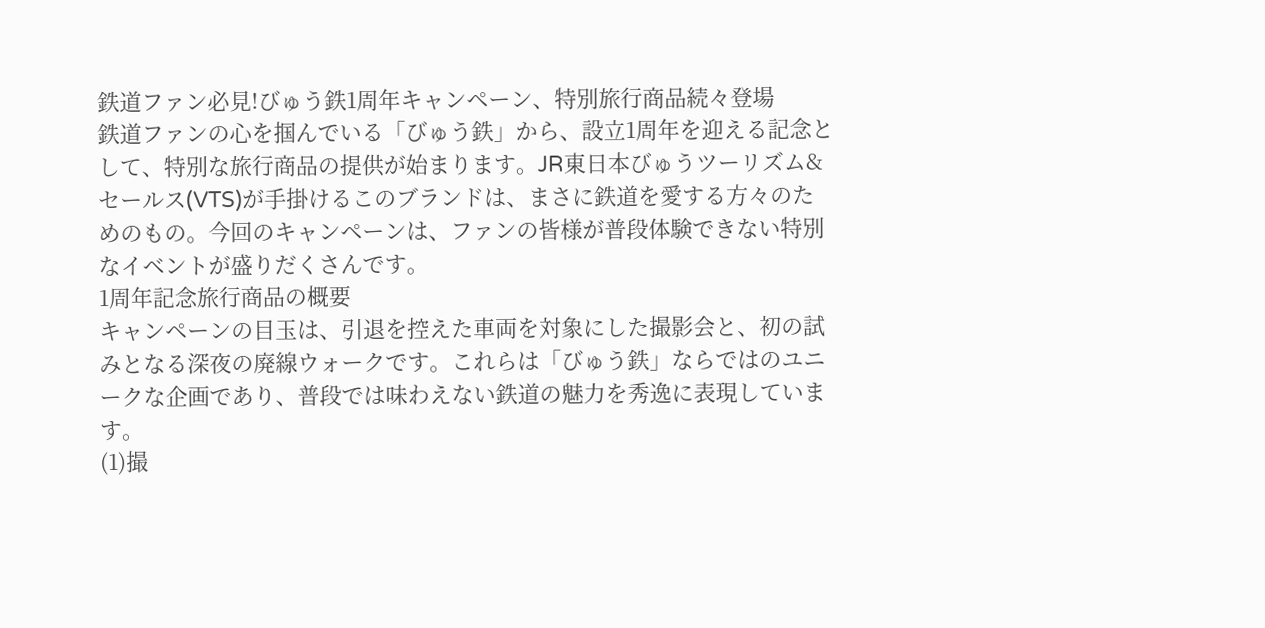鉄道ファン必見!びゅう鉄1周年キャンペーン、特別旅行商品続々登場
鉄道ファンの心を掴んでいる「びゅう鉄」から、設立1周年を迎える記念として、特別な旅行商品の提供が始まります。JR東日本びゅうツーリズム&セールス(VTS)が手掛けるこのブランドは、まさに鉄道を愛する方々のためのもの。今回のキャンペーンは、ファンの皆様が普段体験できない特別なイベントが盛りだくさんです。
1周年記念旅行商品の概要
キャンペーンの目玉は、引退を控えた車両を対象にした撮影会と、初の試みとなる深夜の廃線ウォークです。これらは「びゅう鉄」ならではのユニークな企画であり、普段では味わえない鉄道の魅力を秀逸に表現しています。
(1)撮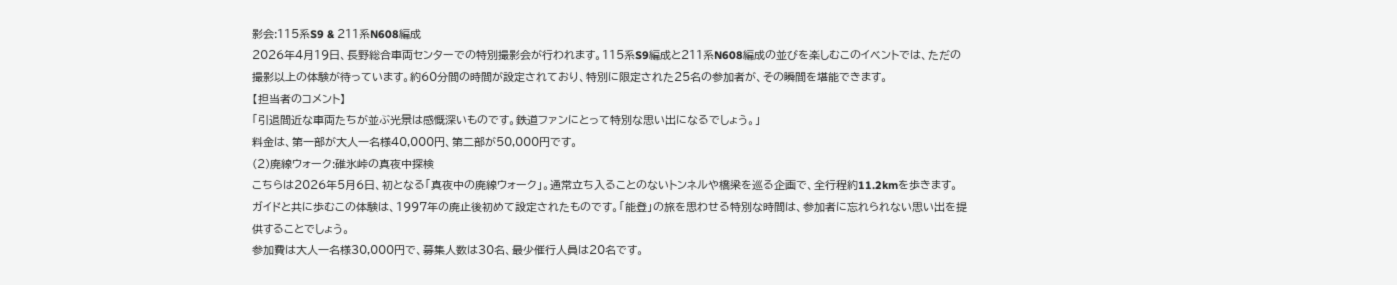影会:115系S9 & 211系N608編成
2026年4月19日、長野総合車両センターでの特別撮影会が行われます。115系S9編成と211系N608編成の並びを楽しむこのイベントでは、ただの撮影以上の体験が待っています。約60分間の時間が設定されており、特別に限定された25名の参加者が、その瞬間を堪能できます。
【担当者のコメント】
「引退間近な車両たちが並ぶ光景は感慨深いものです。鉄道ファンにとって特別な思い出になるでしょう。」
料金は、第一部が大人一名様40,000円、第二部が50,000円です。
(2)廃線ウォーク:碓氷峠の真夜中探検
こちらは2026年5月6日、初となる「真夜中の廃線ウォーク」。通常立ち入ることのないトンネルや橋梁を巡る企画で、全行程約11.2kmを歩きます。ガイドと共に歩むこの体験は、1997年の廃止後初めて設定されたものです。「能登」の旅を思わせる特別な時間は、参加者に忘れられない思い出を提供することでしょう。
参加費は大人一名様30,000円で、募集人数は30名、最少催行人員は20名です。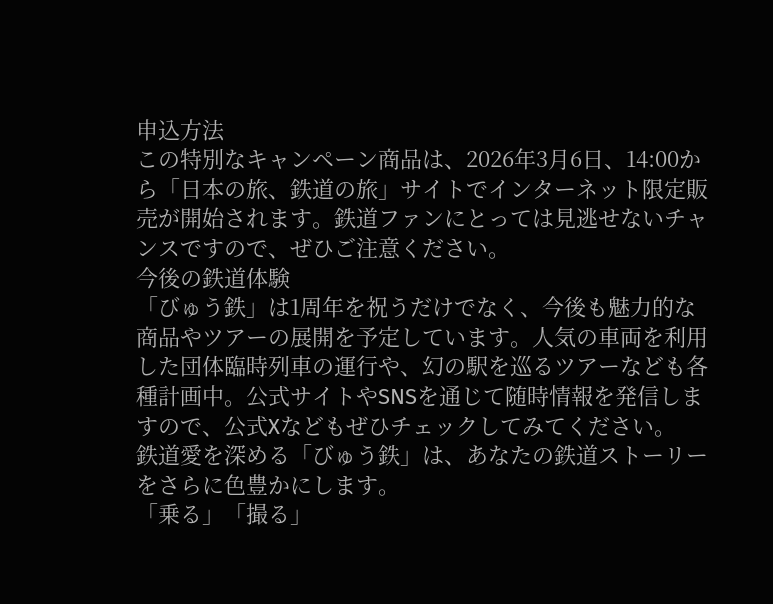申込方法
この特別なキャンペーン商品は、2026年3月6日、14:00から「日本の旅、鉄道の旅」サイトでインターネット限定販売が開始されます。鉄道ファンにとっては見逃せないチャンスですので、ぜひご注意ください。
今後の鉄道体験
「びゅう鉄」は1周年を祝うだけでなく、今後も魅力的な商品やツアーの展開を予定しています。人気の車両を利用した団体臨時列車の運行や、幻の駅を巡るツアーなども各種計画中。公式サイトやSNSを通じて随時情報を発信しますので、公式Xなどもぜひチェックしてみてください。
鉄道愛を深める「びゅう鉄」は、あなたの鉄道ストーリーをさらに色豊かにします。
「乗る」「撮る」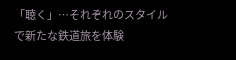「聴く」…それぞれのスタイルで新たな鉄道旅を体験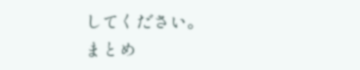してください。
まとめ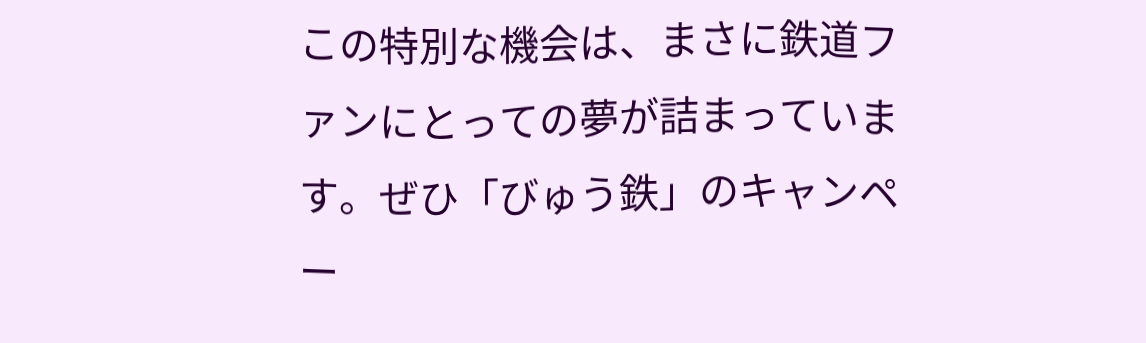この特別な機会は、まさに鉄道ファンにとっての夢が詰まっています。ぜひ「びゅう鉄」のキャンペー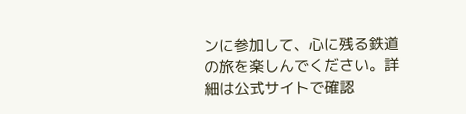ンに参加して、心に残る鉄道の旅を楽しんでください。詳細は公式サイトで確認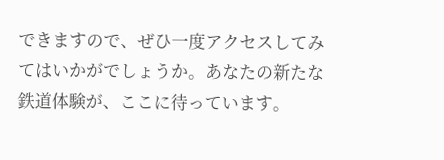できますので、ぜひ一度アクセスしてみてはいかがでしょうか。あなたの新たな鉄道体験が、ここに待っています。